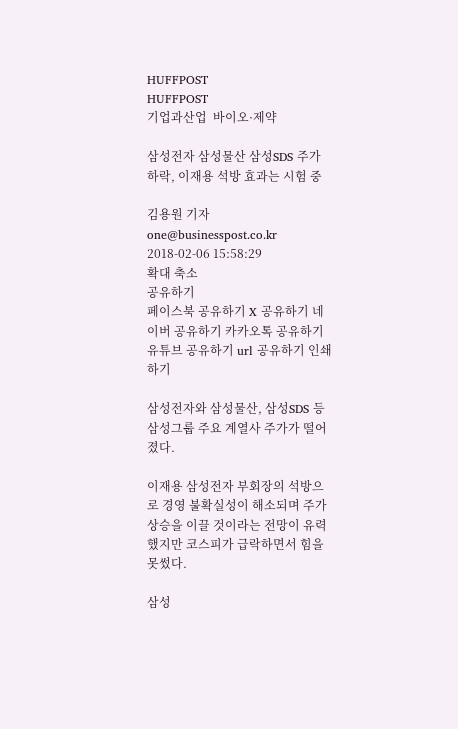HUFFPOST
HUFFPOST
기업과산업  바이오·제약

삼성전자 삼성물산 삼성SDS 주가 하락, 이재용 석방 효과는 시험 중

김용원 기자 one@businesspost.co.kr 2018-02-06 15:58:29
확대 축소
공유하기
페이스북 공유하기 X 공유하기 네이버 공유하기 카카오톡 공유하기 유튜브 공유하기 url 공유하기 인쇄하기

삼성전자와 삼성물산, 삼성SDS 등 삼성그룹 주요 계열사 주가가 떨어졌다.

이재용 삼성전자 부회장의 석방으로 경영 불확실성이 해소되며 주가 상승을 이끌 것이라는 전망이 유력했지만 코스피가 급락하면서 힘을 못썼다.

삼성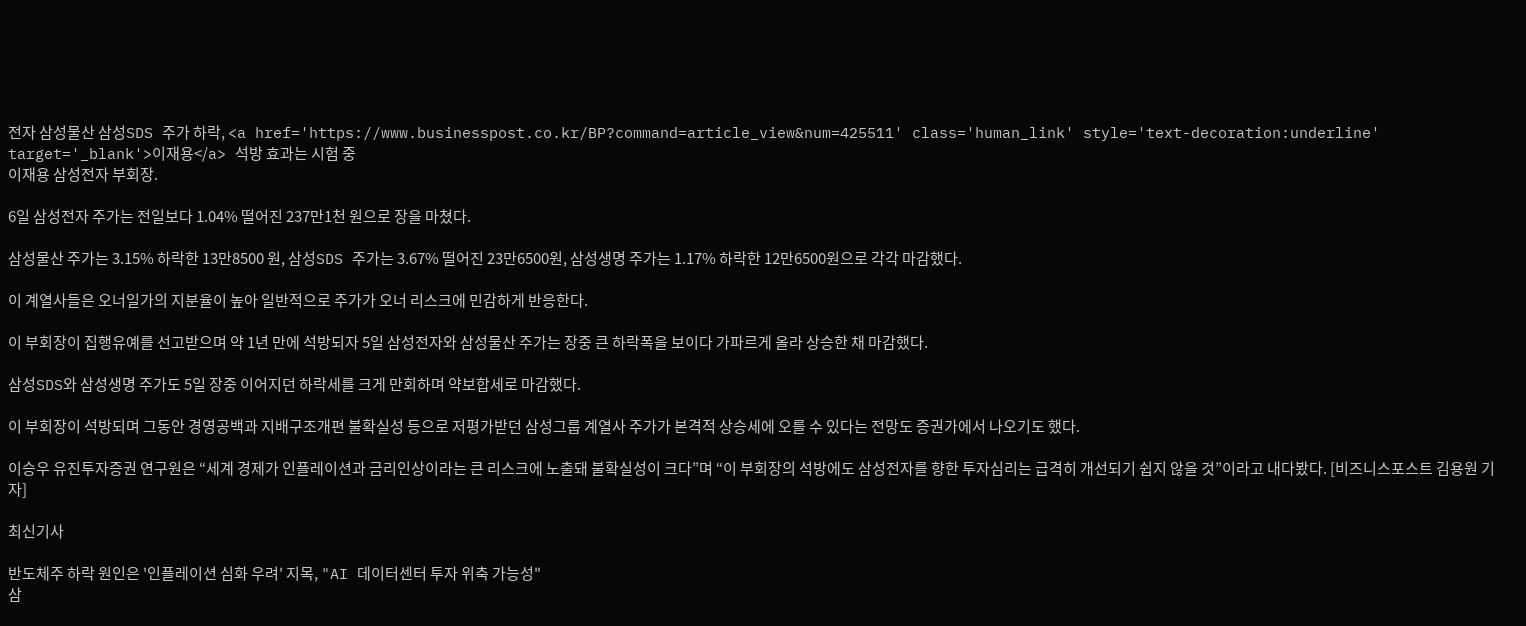전자 삼성물산 삼성SDS 주가 하락, <a href='https://www.businesspost.co.kr/BP?command=article_view&num=425511' class='human_link' style='text-decoration:underline' target='_blank'>이재용</a> 석방 효과는 시험 중
이재용 삼성전자 부회장.

6일 삼성전자 주가는 전일보다 1.04% 떨어진 237만1천 원으로 장을 마쳤다.

삼성물산 주가는 3.15% 하락한 13만8500 원, 삼성SDS 주가는 3.67% 떨어진 23만6500원, 삼성생명 주가는 1.17% 하락한 12만6500원으로 각각 마감했다.

이 계열사들은 오너일가의 지분율이 높아 일반적으로 주가가 오너 리스크에 민감하게 반응한다.

이 부회장이 집행유예를 선고받으며 약 1년 만에 석방되자 5일 삼성전자와 삼성물산 주가는 장중 큰 하락폭을 보이다 가파르게 올라 상승한 채 마감했다.

삼성SDS와 삼성생명 주가도 5일 장중 이어지던 하락세를 크게 만회하며 약보합세로 마감했다.

이 부회장이 석방되며 그동안 경영공백과 지배구조개편 불확실성 등으로 저평가받던 삼성그룹 계열사 주가가 본격적 상승세에 오를 수 있다는 전망도 증권가에서 나오기도 했다.

이승우 유진투자증권 연구원은 “세계 경제가 인플레이션과 금리인상이라는 큰 리스크에 노출돼 불확실성이 크다”며 “이 부회장의 석방에도 삼성전자를 향한 투자심리는 급격히 개선되기 쉽지 않을 것”이라고 내다봤다. [비즈니스포스트 김용원 기자]

최신기사

반도체주 하락 원인은 '인플레이션 심화 우려' 지목, "AI 데이터센터 투자 위축 가능성"
삼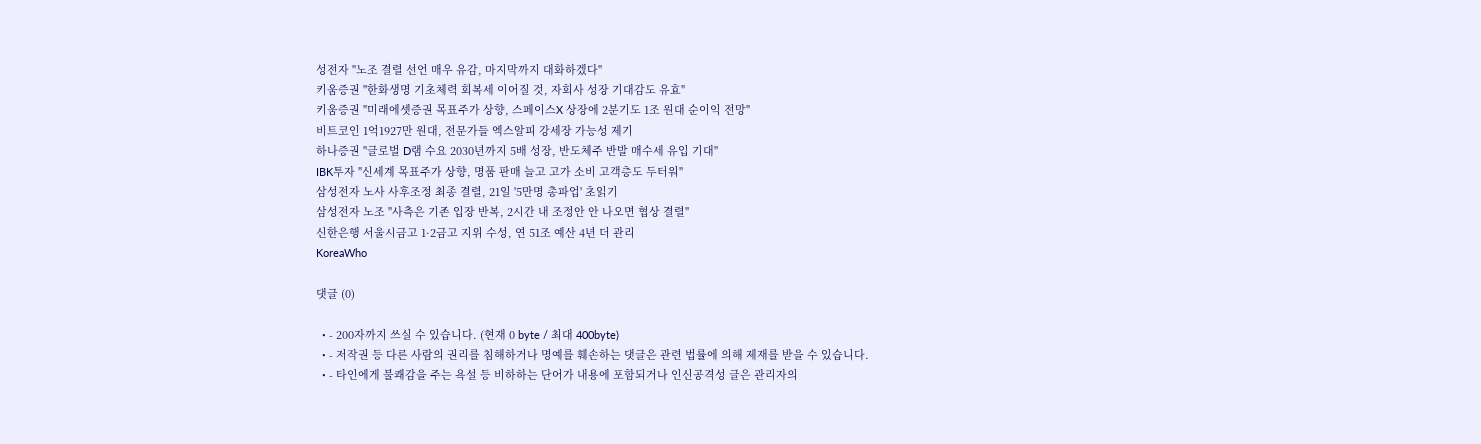성전자 "노조 결렬 선언 매우 유감, 마지막까지 대화하겠다"
키움증권 "한화생명 기초체력 회복세 이어질 것, 자회사 성장 기대감도 유효"
키움증권 "미래에셋증권 목표주가 상향, 스페이스X 상장에 2분기도 1조 원대 순이익 전망"
비트코인 1억1927만 원대, 전문가들 엑스알피 강세장 가능성 제기
하나증권 "글로벌 D램 수요 2030년까지 5배 성장, 반도체주 반발 매수세 유입 기대"
IBK투자 "신세계 목표주가 상향, 명품 판매 늘고 고가 소비 고객층도 두터워"
삼성전자 노사 사후조정 최종 결렬, 21일 '5만명 총파업' 초읽기
삼성전자 노조 "사측은 기존 입장 반복, 2시간 내 조정안 안 나오면 협상 결렬"
신한은행 서울시금고 1·2금고 지위 수성, 연 51조 예산 4년 더 관리
KoreaWho

댓글 (0)

  • - 200자까지 쓰실 수 있습니다. (현재 0 byte / 최대 400byte)
  • - 저작권 등 다른 사람의 권리를 침해하거나 명예를 훼손하는 댓글은 관련 법률에 의해 제재를 받을 수 있습니다.
  • - 타인에게 불쾌감을 주는 욕설 등 비하하는 단어가 내용에 포함되거나 인신공격성 글은 관리자의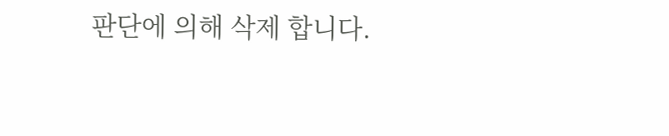판단에 의해 삭제 합니다.